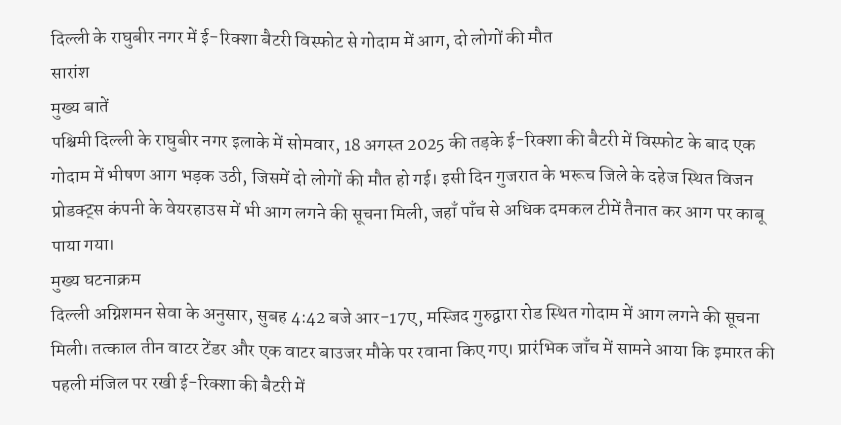दिल्ली के राघुबीर नगर में ई-रिक्शा बैटरी विस्फोट से गोदाम में आग, दो लोगों की मौत
सारांश
मुख्य बातें
पश्चिमी दिल्ली के राघुबीर नगर इलाके में सोमवार, 18 अगस्त 2025 की तड़के ई-रिक्शा की बैटरी में विस्फोट के बाद एक गोदाम में भीषण आग भड़क उठी, जिसमें दो लोगों की मौत हो गई। इसी दिन गुजरात के भरूच जिले के दहेज स्थित विजन प्रोडक्ट्स कंपनी के वेयरहाउस में भी आग लगने की सूचना मिली, जहाँ पाँच से अधिक दमकल टीमें तैनात कर आग पर काबू पाया गया।
मुख्य घटनाक्रम
दिल्ली अग्निशमन सेवा के अनुसार, सुबह 4:42 बजे आर-17ए, मस्जिद गुरुद्वारा रोड स्थित गोदाम में आग लगने की सूचना मिली। तत्काल तीन वाटर टेंडर और एक वाटर बाउजर मौके पर रवाना किए गए। प्रारंभिक जाँच में सामने आया कि इमारत की पहली मंजिल पर रखी ई-रिक्शा की बैटरी में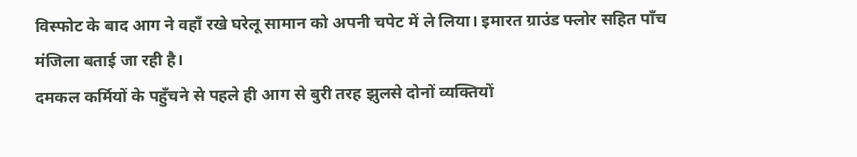विस्फोट के बाद आग ने वहाँ रखे घरेलू सामान को अपनी चपेट में ले लिया। इमारत ग्राउंड फ्लोर सहित पाँच मंजिला बताई जा रही है।
दमकल कर्मियों के पहुँचने से पहले ही आग से बुरी तरह झुलसे दोनों व्यक्तियों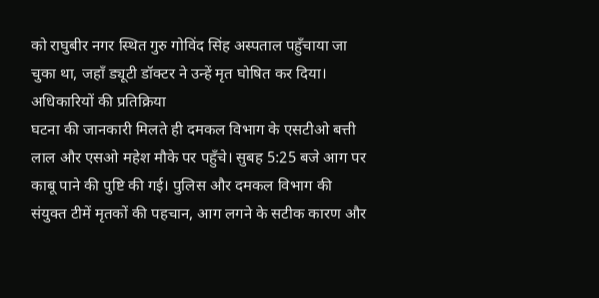को राघुबीर नगर स्थित गुरु गोविंद सिंह अस्पताल पहुँचाया जा चुका था, जहाँ ड्यूटी डॉक्टर ने उन्हें मृत घोषित कर दिया।
अधिकारियों की प्रतिक्रिया
घटना की जानकारी मिलते ही दमकल विभाग के एसटीओ बत्ती लाल और एसओ महेश मौके पर पहुँचे। सुबह 5:25 बजे आग पर काबू पाने की पुष्टि की गई। पुलिस और दमकल विभाग की संयुक्त टीमें मृतकों की पहचान, आग लगने के सटीक कारण और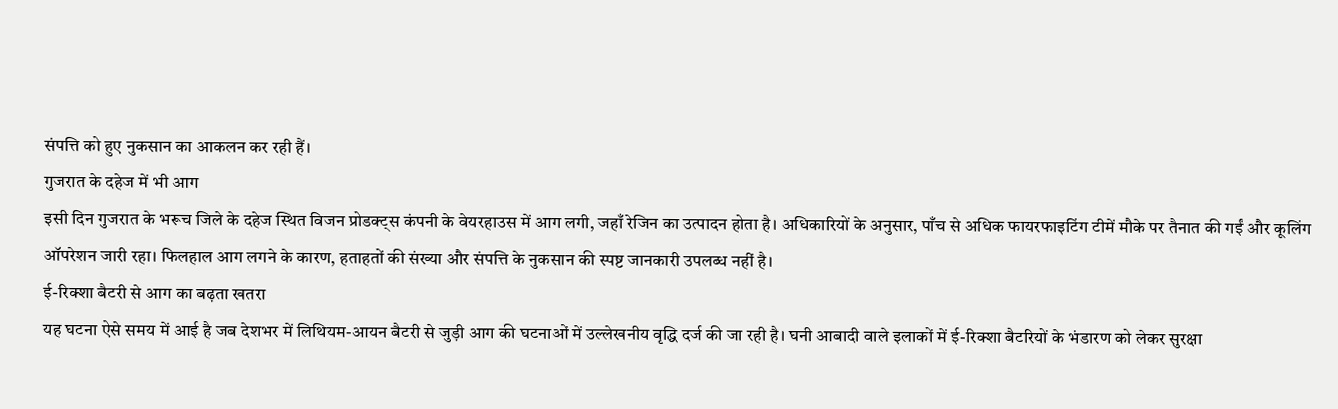संपत्ति को हुए नुकसान का आकलन कर रही हैं।
गुजरात के दहेज में भी आग
इसी दिन गुजरात के भरूच जिले के दहेज स्थित विजन प्रोडक्ट्स कंपनी के वेयरहाउस में आग लगी, जहाँ रेजिन का उत्पादन होता है। अधिकारियों के अनुसार, पाँच से अधिक फायरफाइटिंग टीमें मौके पर तैनात की गईं और कूलिंग ऑपरेशन जारी रहा। फिलहाल आग लगने के कारण, हताहतों की संख्या और संपत्ति के नुकसान की स्पष्ट जानकारी उपलब्ध नहीं है।
ई-रिक्शा बैटरी से आग का बढ़ता खतरा
यह घटना ऐसे समय में आई है जब देशभर में लिथियम-आयन बैटरी से जुड़ी आग की घटनाओं में उल्लेखनीय वृद्धि दर्ज की जा रही है। घनी आबादी वाले इलाकों में ई-रिक्शा बैटरियों के भंडारण को लेकर सुरक्षा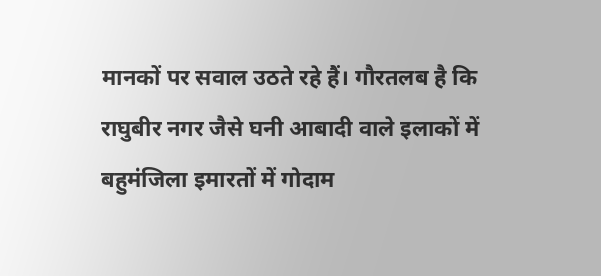मानकों पर सवाल उठते रहे हैं। गौरतलब है कि राघुबीर नगर जैसे घनी आबादी वाले इलाकों में बहुमंजिला इमारतों में गोदाम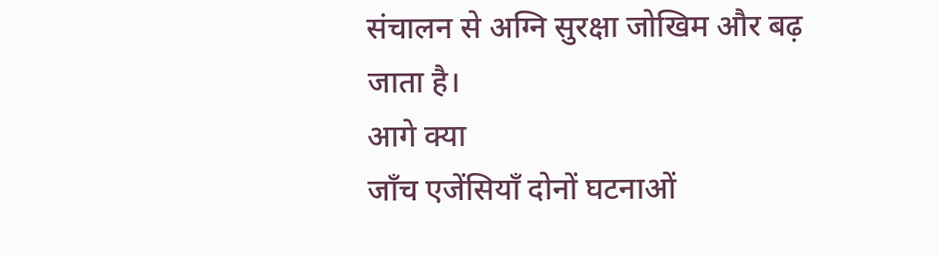संचालन से अग्नि सुरक्षा जोखिम और बढ़ जाता है।
आगे क्या
जाँच एजेंसियाँ दोनों घटनाओं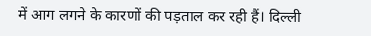में आग लगने के कारणों की पड़ताल कर रही हैं। दिल्ली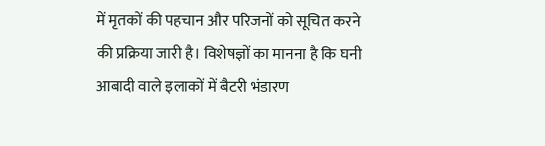में मृतकों की पहचान और परिजनों को सूचित करने की प्रक्रिया जारी है। विशेषज्ञों का मानना है कि घनी आबादी वाले इलाकों में बैटरी भंडारण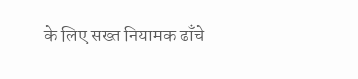के लिए सख्त नियामक ढाँचे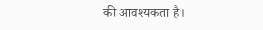की आवश्यकता है।